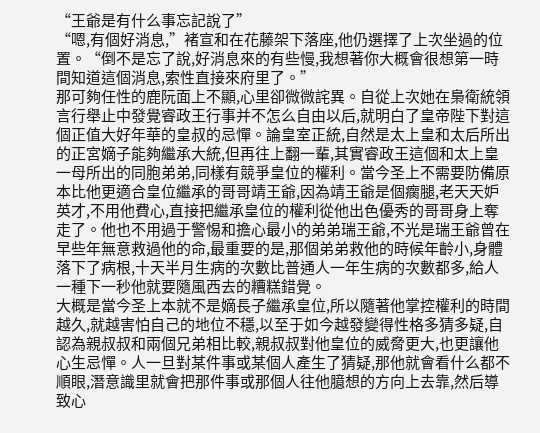“王爺是有什么事忘記說了”
“嗯,有個好消息,”褚宣和在花藤架下落座,他仍選擇了上次坐過的位置。“倒不是忘了說,好消息來的有些慢,我想著你大概會很想第一時間知道這個消息,索性直接來府里了。”
那可夠任性的鹿阮面上不顯,心里卻微微詫異。自從上次她在梟衛統領言行舉止中發覺睿政王行事并不怎么自由以后,就明白了皇帝陛下對這個正值大好年華的皇叔的忌憚。論皇室正統,自然是太上皇和太后所出的正宮嫡子能夠繼承大統,但再往上翻一輩,其實睿政王這個和太上皇一母所出的同胞弟弟,同樣有競爭皇位的權利。當今圣上不需要防備原本比他更適合皇位繼承的哥哥靖王爺,因為靖王爺是個瘸腿,老天天妒英才,不用他費心,直接把繼承皇位的權利從他出色優秀的哥哥身上奪走了。他也不用過于警惕和擔心最小的弟弟瑞王爺,不光是瑞王爺曾在早些年無意救過他的命,最重要的是,那個弟弟救他的時候年齡小,身體落下了病根,十天半月生病的次數比普通人一年生病的次數都多,給人一種下一秒他就要隨風西去的糟糕錯覺。
大概是當今圣上本就不是嫡長子繼承皇位,所以隨著他掌控權利的時間越久,就越害怕自己的地位不穩,以至于如今越發變得性格多猜多疑,自認為親叔叔和兩個兄弟相比較,親叔叔對他皇位的威脅更大,也更讓他心生忌憚。人一旦對某件事或某個人產生了猜疑,那他就會看什么都不順眼,潛意識里就會把那件事或那個人往他臆想的方向上去靠,然后導致心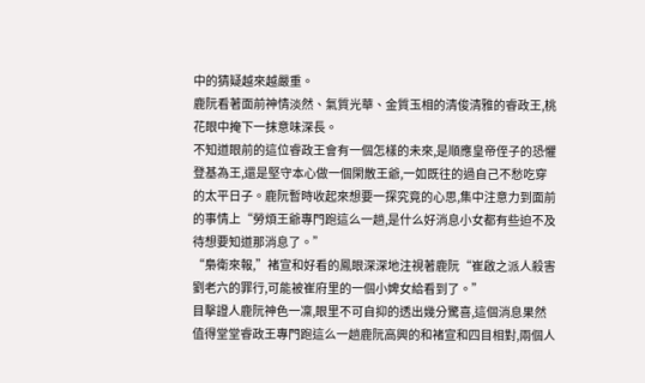中的猜疑越來越嚴重。
鹿阮看著面前神情淡然、氣質光華、金質玉相的清俊清雅的睿政王,桃花眼中掩下一抹意味深長。
不知道眼前的這位睿政王會有一個怎樣的未來,是順應皇帝侄子的恐懼登基為王,還是堅守本心做一個閑散王爺,一如既往的過自己不愁吃穿的太平日子。鹿阮暫時收起來想要一探究竟的心思,集中注意力到面前的事情上“勞煩王爺專門跑這么一趟,是什么好消息小女都有些迫不及待想要知道那消息了。”
“梟衛來報,”褚宣和好看的鳳眼深深地注視著鹿阮“崔啟之派人殺害劉老六的罪行,可能被崔府里的一個小婢女給看到了。”
目擊證人鹿阮神色一凜,眼里不可自抑的透出幾分驚喜,這個消息果然值得堂堂睿政王專門跑這么一趟鹿阮高興的和褚宣和四目相對,兩個人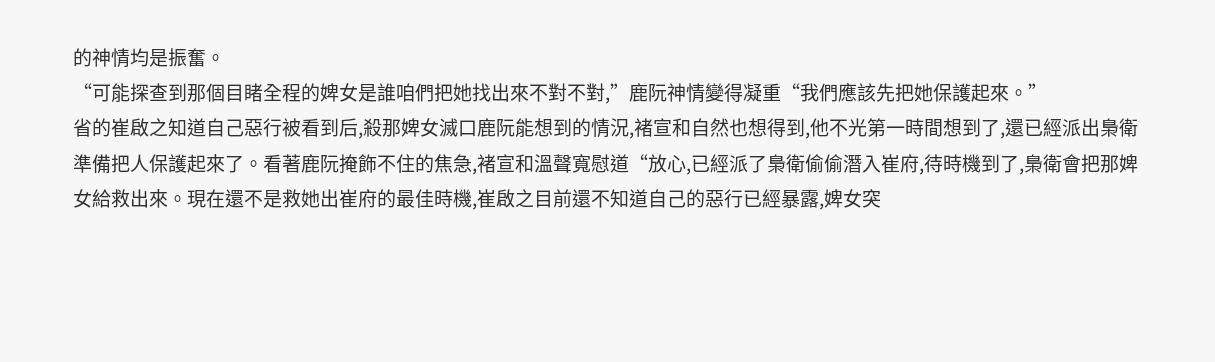的神情均是振奮。
“可能探查到那個目睹全程的婢女是誰咱們把她找出來不對不對,”鹿阮神情變得凝重“我們應該先把她保護起來。”
省的崔啟之知道自己惡行被看到后,殺那婢女滅口鹿阮能想到的情況,褚宣和自然也想得到,他不光第一時間想到了,還已經派出梟衛準備把人保護起來了。看著鹿阮掩飾不住的焦急,褚宣和溫聲寬慰道“放心,已經派了梟衛偷偷潛入崔府,待時機到了,梟衛會把那婢女給救出來。現在還不是救她出崔府的最佳時機,崔啟之目前還不知道自己的惡行已經暴露,婢女突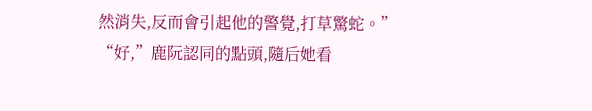然消失,反而會引起他的警覺,打草驚蛇。”
“好,”鹿阮認同的點頭,隨后她看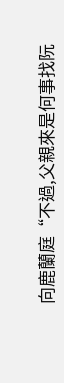向鹿蘭庭“不過,父親來是何事找阮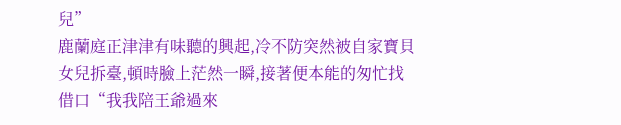兒”
鹿蘭庭正津津有味聽的興起,冷不防突然被自家寶貝女兒拆臺,頓時臉上茫然一瞬,接著便本能的匆忙找借口“我我陪王爺過來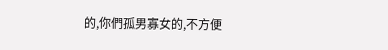的,你們孤男寡女的,不方便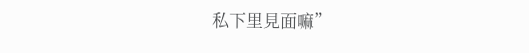私下里見面嘛”